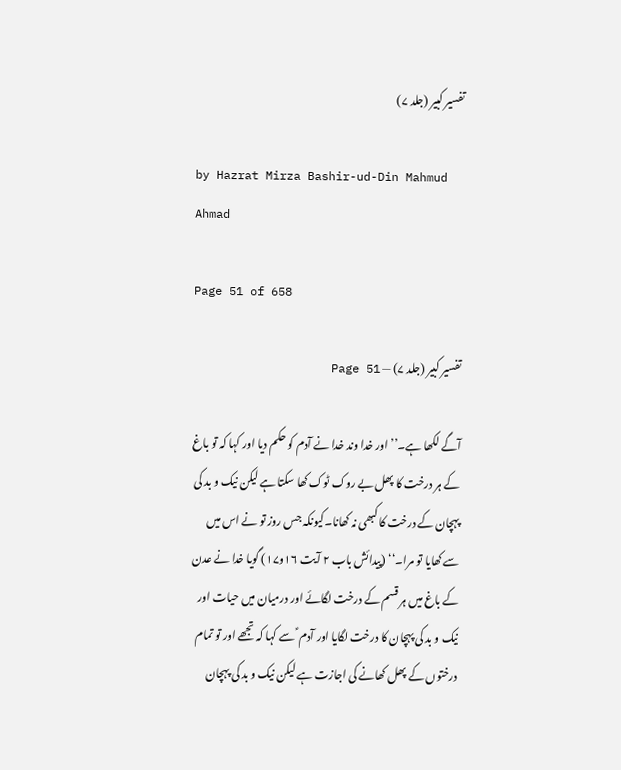تفسیر کبیر (جلد ۷)

by Hazrat Mirza Bashir-ud-Din Mahmud Ahmad

Page 51 of 658

تفسیر کبیر (جلد ۷) — Page 51

آگے لکھا ہے۔’’اور خدا وند خدا نے آدم کو حکم دیا اور کہا کہ تو باغ کے ہر درخت کا پھل بے روک ٹوک کھا سکتا ہے لیکن نیک و بد کی پہچان کے درخت کا کبھی نہ کھانا۔کیونکہ جس روز تو نے اس میں سے کھایا تو مرا۔‘‘ (پیدائش باب ۲ آیت ۱۶و۱۷) گویا خدا نے عدن کے باغ میں ہر قسم کے درخت لگائے اور درمیان میں حیات اور نیک و بد کی پہچان کا درخت لگایا اور آدم ؑ سے کہا کہ تجھے اور تو تمام درختوں کے پھل کھانے کی اجازت ہے لیکن نیک و بد کی پہچان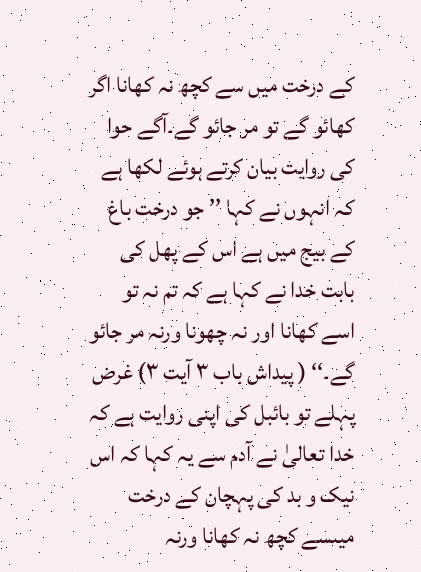کے درخت میں سے کچھ نہ کھانا اگر کھائو گے تو مر جائو گے۔آگے حوا کی روایت بیان کرتے ہوئے لکھا ہے کہ انہوں نے کہا ’’ جو درخت باغ کے بیج میں ہے اس کے پھل کی بابت خدا نے کہا ہے کہ تم نہ تو اسے کھانا اور نہ چھونا ورنہ مر جائو گے۔‘‘ ( پیداش باب ۳ آیت ۳) غرض پہلے تو بائبل کی اپنی روایت ہے کہ خدا تعالیٰ نے آدم سے یہ کہا کہ اس نیک و بد کی پہچان کے درخت میںسے کچھ نہ کھانا ورنہ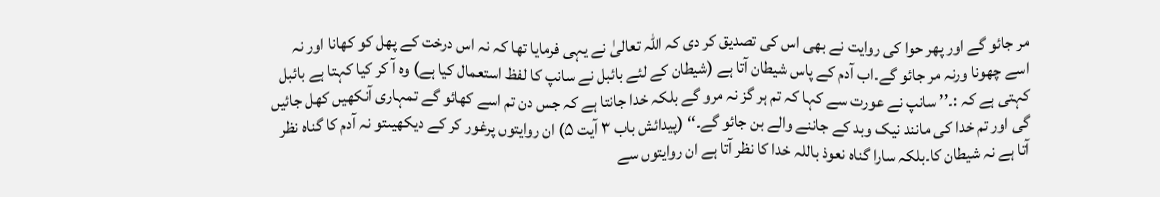مر جائو گے اور پھر حوا کی روایت نے بھی اس کی تصدیق کر دی کہ اللہ تعالیٰ نے یہی فرمایا تھا کہ نہ اس درخت کے پھل کو کھانا اور نہ اسے چھونا ورنہ مر جائو گے۔اب آدم کے پاس شیطان آتا ہے (شیطان کے لئے بائبل نے سانپ کا لفظ استعمال کیا ہے) وہ آ کر کیا کہتا ہے بائبل کہتی ہے کہ :۔’’ سانپ نے عورت سے کہا کہ تم ہر گز نہ مرو گے بلکہ خدا جانتا ہے کہ جس دن تم اسے کھائو گے تمہاری آنکھیں کھل جائیں گی اور تم خدا کی مانند نیک وبد کے جاننے والے بن جائو گے۔‘‘ (پیدائش باب ۳ آیت ۵) ان روایتوں پرغور کر کے دیکھیںتو نہ آدم کا گناہ نظر آتا ہے نہ شیطان کا۔بلکہ سارا گناہ نعوذ باللہ خدا کا نظر آتا ہے ان روایتوں سے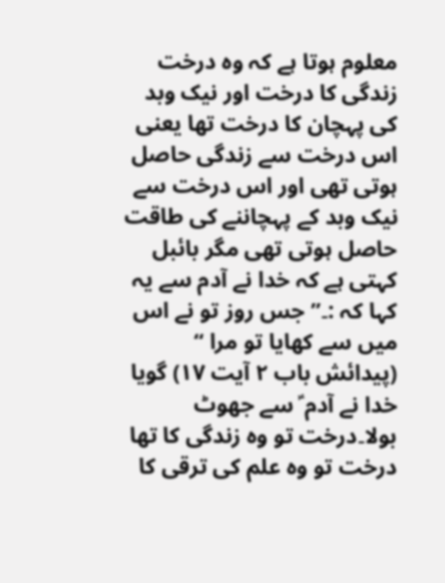معلوم ہوتا ہے کہ وہ درخت زندگی کا درخت اور نیک وبد کی پہچان کا درخت تھا یعنی اس درخت سے زندگی حاصل ہوتی تھی اور اس درخت سے نیک وبد کے پہچاننے کی طاقت حاصل ہوتی تھی مگر بائبل کہتی ہے کہ خدا نے آدم سے یہ کہا کہ :۔’’ جس روز تو نے اس میں سے کھایا تو مرا ‘‘ (پیدائش باب ۲ آیت ۱۷) گویا خدا نے آدم ؑ سے جھوٹ بولا۔درخت تو وہ زندگی کا تھا درخت تو وہ علم کی ترقی کا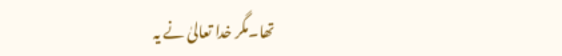تھا۔مگر خدا تعالیٰ نے یہ